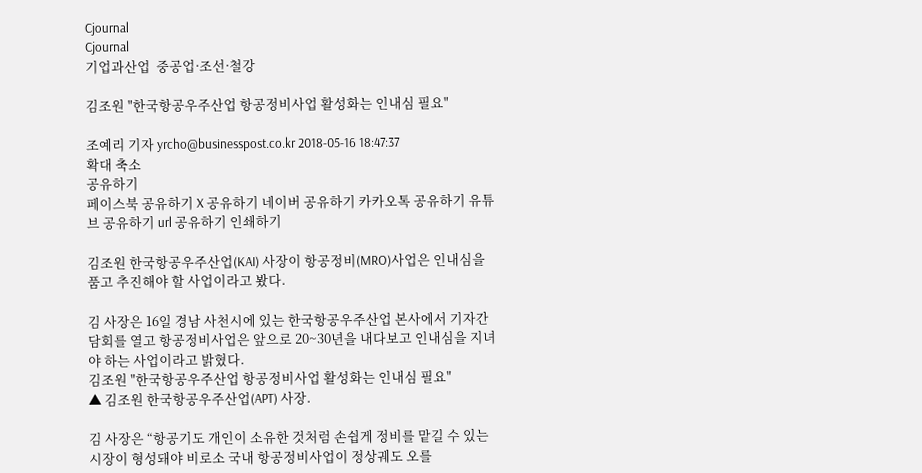Cjournal
Cjournal
기업과산업  중공업·조선·철강

김조원 "한국항공우주산업 항공정비사업 활성화는 인내심 필요"

조예리 기자 yrcho@businesspost.co.kr 2018-05-16 18:47:37
확대 축소
공유하기
페이스북 공유하기 X 공유하기 네이버 공유하기 카카오톡 공유하기 유튜브 공유하기 url 공유하기 인쇄하기

김조원 한국항공우주산업(KAI) 사장이 항공정비(MRO)사업은 인내심을 품고 추진해야 할 사업이라고 봤다.

김 사장은 16일 경남 사천시에 있는 한국항공우주산업 본사에서 기자간담회를 열고 항공정비사업은 앞으로 20~30년을 내다보고 인내심을 지녀야 하는 사업이라고 밝혔다.
김조원 "한국항공우주산업 항공정비사업 활성화는 인내심 필요"
▲ 김조원 한국항공우주산업(APT) 사장.

김 사장은 “항공기도 개인이 소유한 것처럼 손쉽게 정비를 맡길 수 있는 시장이 형성돼야 비로소 국내 항공정비사업이 정상궤도 오를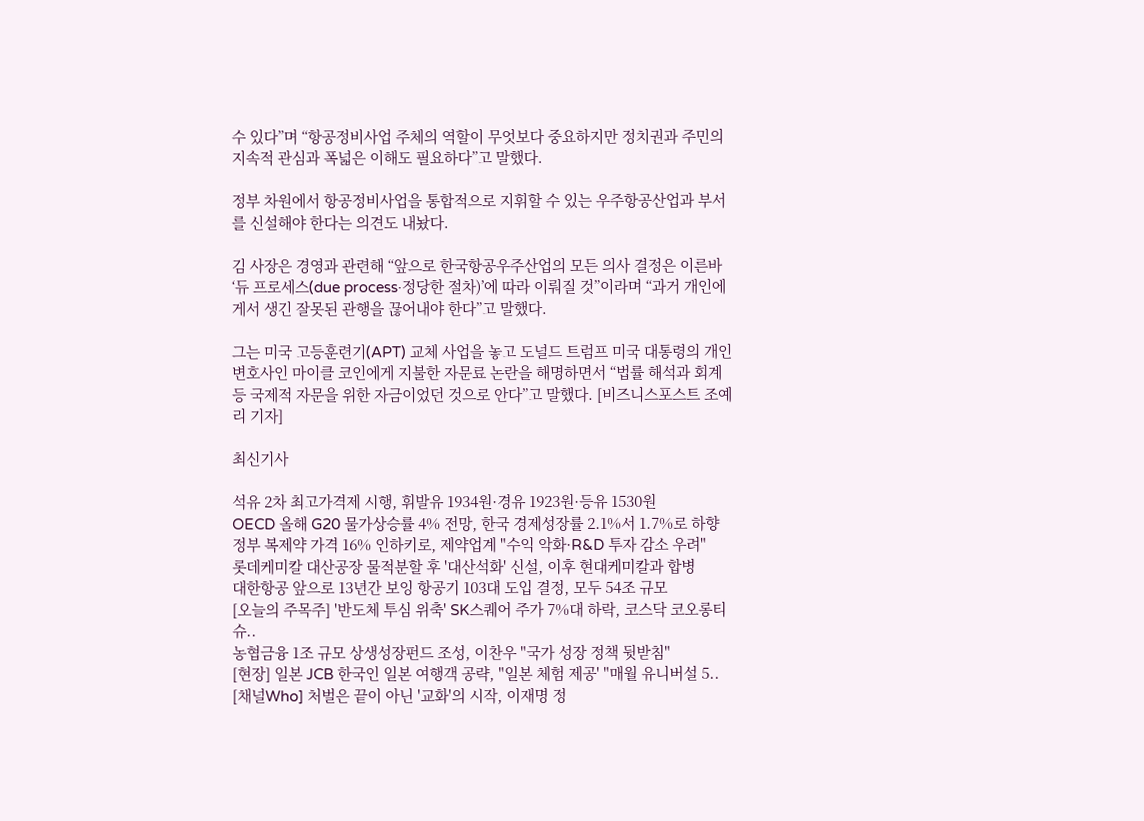수 있다”며 “항공정비사업 주체의 역할이 무엇보다 중요하지만 정치권과 주민의 지속적 관심과 폭넓은 이해도 필요하다”고 말했다.

정부 차원에서 항공정비사업을 통합적으로 지휘할 수 있는 우주항공산업과 부서를 신설해야 한다는 의견도 내놨다.

김 사장은 경영과 관련해 “앞으로 한국항공우주산업의 모든 의사 결정은 이른바 ‘듀 프로세스(due process·정당한 절차)’에 따라 이뤄질 것”이라며 “과거 개인에게서 생긴 잘못된 관행을 끊어내야 한다”고 말했다.

그는 미국 고등훈련기(APT) 교체 사업을 놓고 도널드 트럼프 미국 대통령의 개인 변호사인 마이클 코인에게 지불한 자문료 논란을 해명하면서 “법률 해석과 회계 등 국제적 자문을 위한 자금이었던 것으로 안다”고 말했다. [비즈니스포스트 조예리 기자]

최신기사

석유 2차 최고가격제 시행, 휘발유 1934원·경유 1923원·등유 1530원
OECD 올해 G20 물가상승률 4% 전망, 한국 경제성장률 2.1%서 1.7%로 하향
정부 복제약 가격 16% 인하키로, 제약업계 "수익 악화·R&D 투자 감소 우려"
롯데케미칼 대산공장 물적분할 후 '대산석화' 신설, 이후 현대케미칼과 합병
대한항공 앞으로 13년간 보잉 항공기 103대 도입 결정, 모두 54조 규모
[오늘의 주목주] '반도체 투심 위축' SK스퀘어 주가 7%대 하락, 코스닥 코오롱티슈..
농협금융 1조 규모 상생성장펀드 조성, 이찬우 "국가 성장 정책 뒷받침"
[현장] 일본 JCB 한국인 일본 여행객 공략, "일본 체험 제공' "매월 유니버설 5..
[채널Who] 처벌은 끝이 아닌 '교화'의 시작, 이재명 정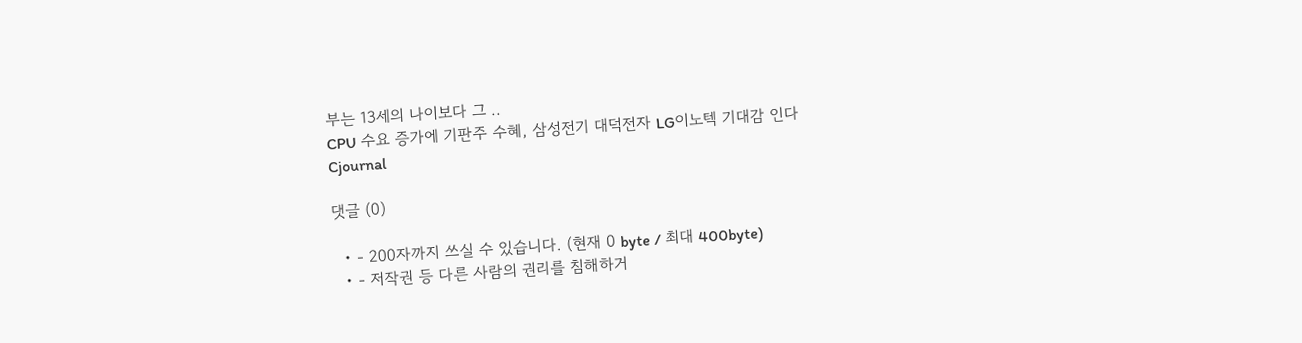부는 13세의 나이보다 그 ..
CPU 수요 증가에 기판주 수혜, 삼성전기 대덕전자 LG이노텍 기대감 인다
Cjournal

댓글 (0)

  • - 200자까지 쓰실 수 있습니다. (현재 0 byte / 최대 400byte)
  • - 저작권 등 다른 사람의 권리를 침해하거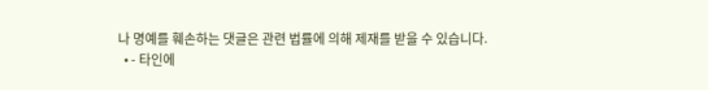나 명예를 훼손하는 댓글은 관련 법률에 의해 제재를 받을 수 있습니다.
  • - 타인에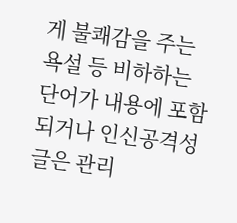게 불쾌감을 주는 욕설 등 비하하는 단어가 내용에 포함되거나 인신공격성 글은 관리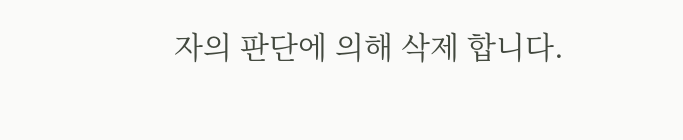자의 판단에 의해 삭제 합니다.